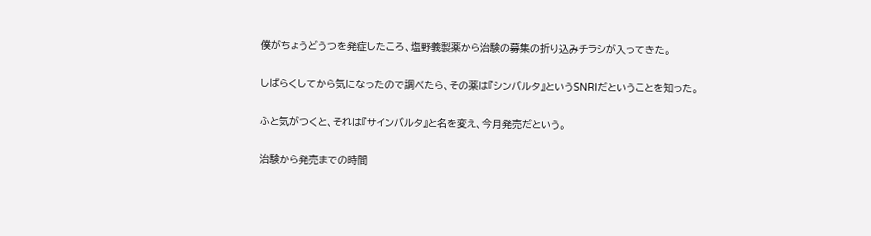僕がちょうどうつを発症したころ、塩野義製薬から治験の募集の折り込みチラシが入ってきた。

しばらくしてから気になったので調べたら、その薬は『シンバルタ』というSNRIだということを知った。

ふと気がつくと、それは『サインバルタ』と名を変え、今月発売だという。

治験から発売までの時間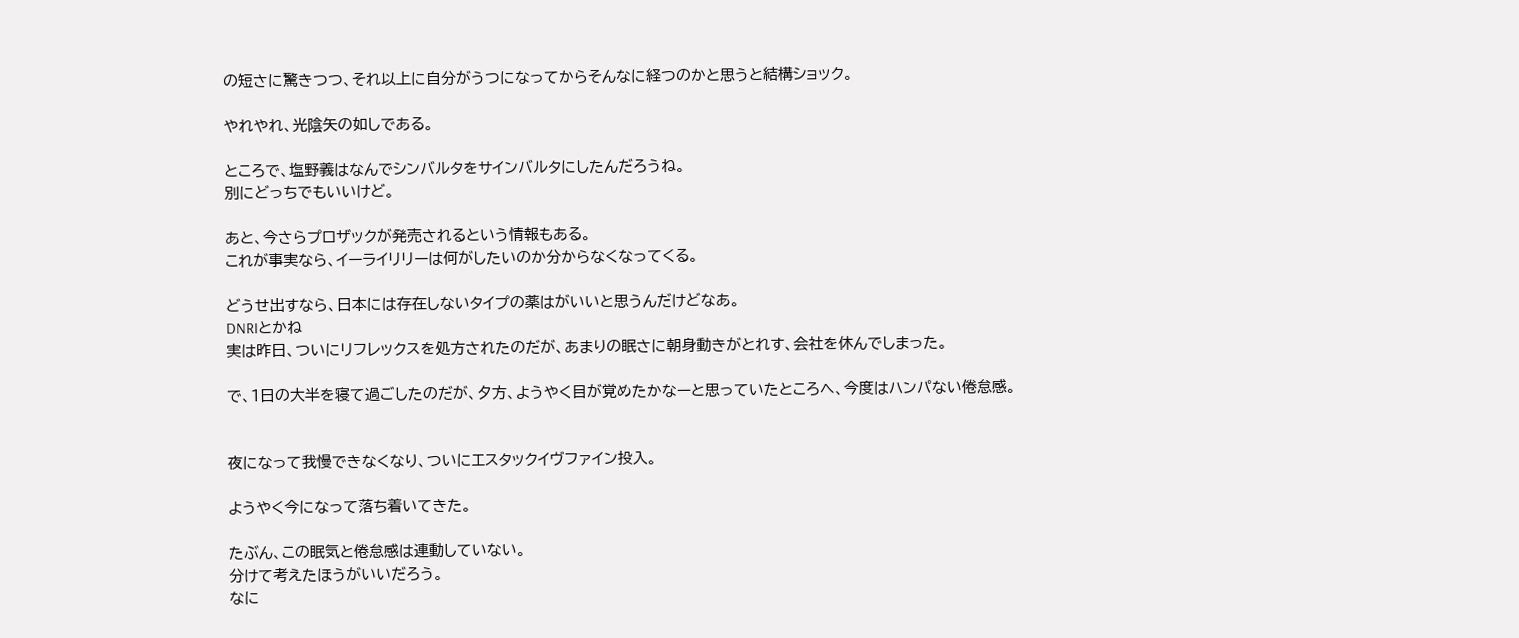の短さに驚きつつ、それ以上に自分がうつになってからそんなに経つのかと思うと結構ショック。

やれやれ、光陰矢の如しである。

ところで、塩野義はなんでシンバルタをサインバルタにしたんだろうね。
別にどっちでもいいけど。

あと、今さらプロザックが発売されるという情報もある。
これが事実なら、イーライリリーは何がしたいのか分からなくなってくる。

どうせ出すなら、日本には存在しないタイプの薬はがいいと思うんだけどなあ。
DNRIとかね
実は昨日、ついにリフレックスを処方されたのだが、あまりの眠さに朝身動きがとれす、会社を休んでしまった。

で、1日の大半を寝て過ごしたのだが、夕方、ようやく目が覚めたかなーと思っていたところへ、今度はハンパない倦怠感。


夜になって我慢できなくなり、ついにエスタックイヴファイン投入。

ようやく今になって落ち着いてきた。

たぶん、この眠気と倦怠感は連動していない。
分けて考えたほうがいいだろう。
なに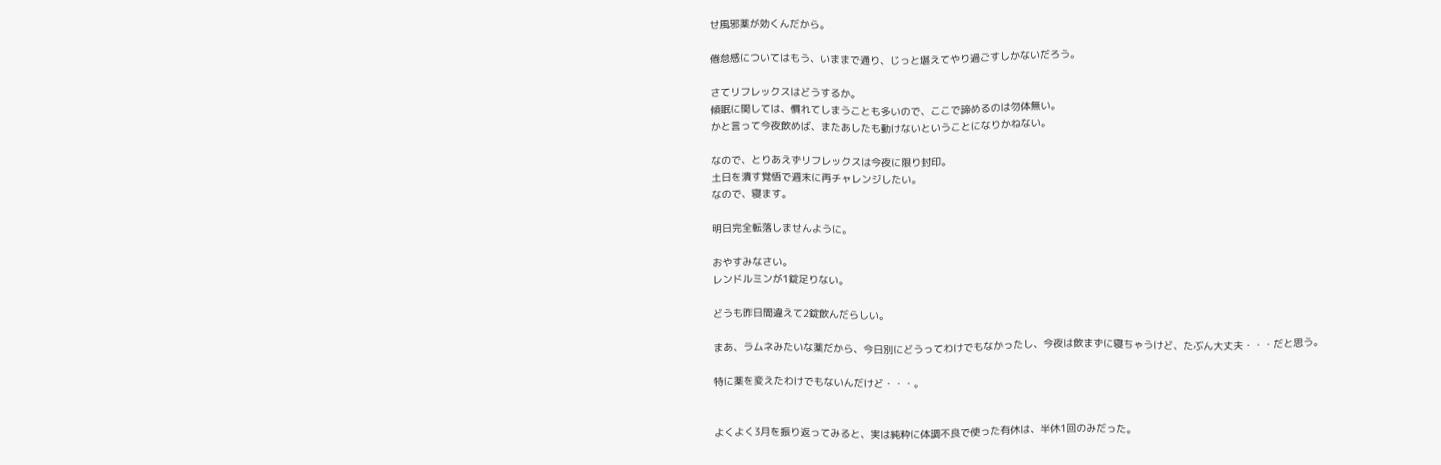せ風邪薬が効くんだから。

倦怠感についてはもう、いままで通り、じっと堪えてやり過ごすしかないだろう。

さてリフレックスはどうするか。
傾眠に関しては、慣れてしまうことも多いので、ここで諦めるのは勿体無い。
かと言って今夜飲めば、またあしたも動けないということになりかねない。

なので、とりあえずリフレックスは今夜に限り封印。
土日を潰す覚悟で週末に再チャレンジしたい。
なので、寝ます。

明日完全転落しませんように。

おやすみなさい。
レンドルミンが1錠足りない。

どうも昨日間違えて2錠飲んだらしい。

まあ、ラムネみたいな薬だから、今日別にどうってわけでもなかったし、今夜は飲まずに寝ちゃうけど、たぶん大丈夫・・・だと思う。

特に薬を変えたわけでもないんだけど・・・。


よくよく3月を振り返ってみると、実は純粋に体調不良で使った有休は、半休1回のみだった。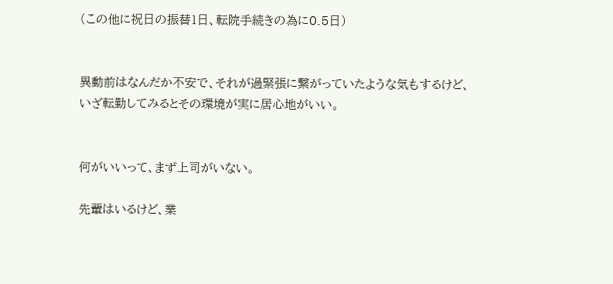(この他に祝日の振替1日、転院手続きの為に0.5日)


異動前はなんだか不安で、それが過緊張に繋がっていたような気もするけど、いざ転勤してみるとその環境が実に居心地がいい。


何がいいって、まず上司がいない。

先輩はいるけど、業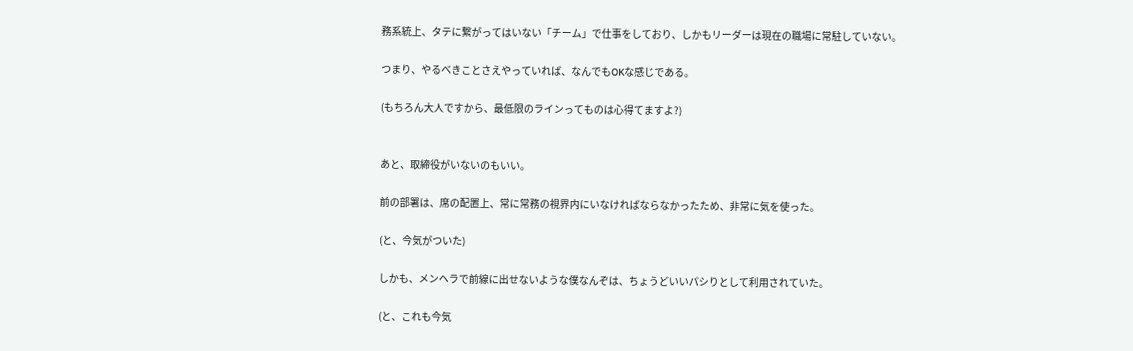務系統上、タテに繋がってはいない「チーム」で仕事をしており、しかもリーダーは現在の職場に常駐していない。

つまり、やるべきことさえやっていれば、なんでもOKな感じである。

(もちろん大人ですから、最低限のラインってものは心得てますよ?)


あと、取締役がいないのもいい。

前の部署は、席の配置上、常に常務の視界内にいなければならなかったため、非常に気を使った。

(と、今気がついた)

しかも、メンヘラで前線に出せないような僕なんぞは、ちょうどいいパシりとして利用されていた。

(と、これも今気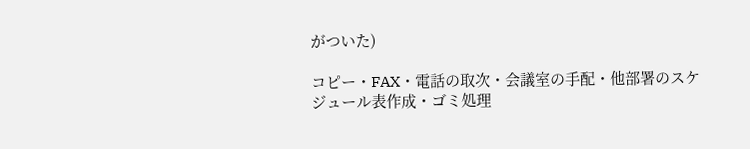がついた)

コピー・FAX・電話の取次・会議室の手配・他部署のスケジュール表作成・ゴミ処理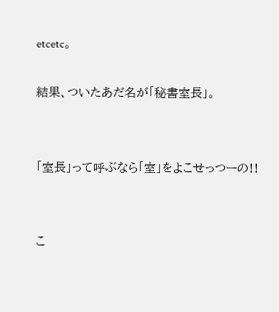etcetc。

結果、ついたあだ名が「秘書室長」。


「室長」って呼ぶなら「室」をよこせっつーの!!


こ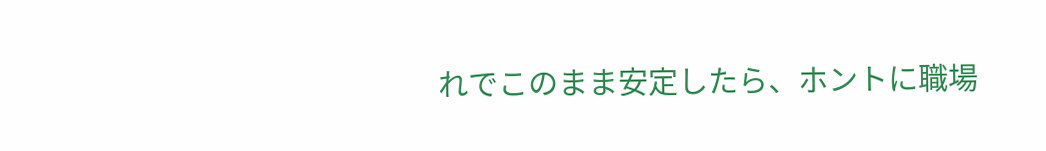れでこのまま安定したら、ホントに職場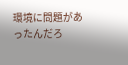環境に問題があったんだろ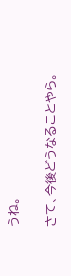うね。

さて、今後どうなることやら。